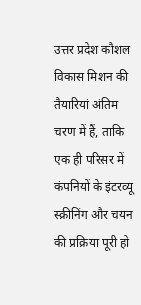उत्तर प्रदेश कौशल विकास मिशन की तैयारियां अंतिम चरण में हैं, ताकि एक ही परिसर में कंपनियों के इंटरव्यू स्क्रीनिंग और चयन की प्रक्रिया पूरी हो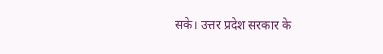सके। उत्तर प्रदेश सरकार के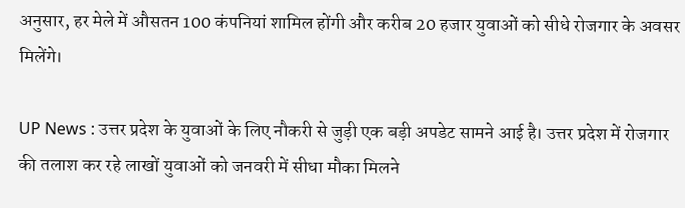अनुसार, हर मेले में औसतन 100 कंपनियां शामिल होंगी और करीब 20 हजार युवाओं को सीधे रोजगार के अवसर मिलेंगे।

UP News : उत्तर प्रदेश के युवाओं के लिए नौकरी से जुड़ी एक बड़ी अपडेट सामने आई है। उत्तर प्रदेश में रोजगार की तलाश कर रहे लाखों युवाओं को जनवरी में सीधा मौका मिलने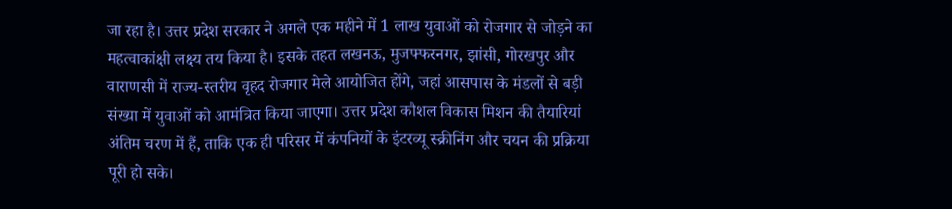जा रहा है। उत्तर प्रदेश सरकार ने अगले एक महीने में 1 लाख युवाओं को रोजगार से जोड़ने का महत्वाकांक्षी लक्ष्य तय किया है। इसके तहत लखनऊ, मुजफ्फरनगर, झांसी, गोरखपुर और वाराणसी में राज्य-स्तरीय वृहद रोजगार मेले आयोजित होंगे, जहां आसपास के मंडलों से बड़ी संख्या में युवाओं को आमंत्रित किया जाएगा। उत्तर प्रदेश कौशल विकास मिशन की तैयारियां अंतिम चरण में हैं, ताकि एक ही परिसर में कंपनियों के इंटरव्यू स्क्रीनिंग और चयन की प्रक्रिया पूरी हो सके।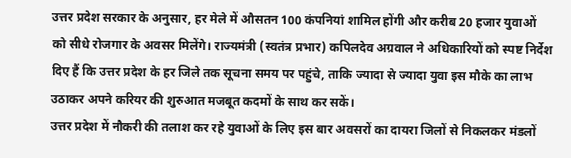उत्तर प्रदेश सरकार के अनुसार, हर मेले में औसतन 100 कंपनियां शामिल होंगी और करीब 20 हजार युवाओं को सीधे रोजगार के अवसर मिलेंगे। राज्यमंत्री (स्वतंत्र प्रभार) कपिलदेव अग्रवाल ने अधिकारियों को स्पष्ट निर्देश दिए हैं कि उत्तर प्रदेश के हर जिले तक सूचना समय पर पहुंचे, ताकि ज्यादा से ज्यादा युवा इस मौके का लाभ उठाकर अपने करियर की शुरुआत मजबूत कदमों के साथ कर सकें।
उत्तर प्रदेश में नौकरी की तलाश कर रहे युवाओं के लिए इस बार अवसरों का दायरा जिलों से निकलकर मंडलों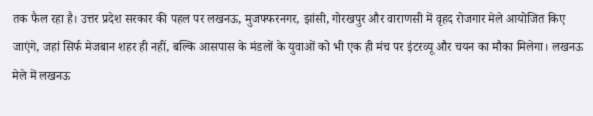तक फैल रहा है। उत्तर प्रदेश सरकार की पहल पर लखनऊ, मुजफ्फरनगर, झांसी, गोरखपुर और वाराणसी में वृहद रोजगार मेले आयोजित किए जाएंगे, जहां सिर्फ मेजबान शहर ही नहीं, बल्कि आसपास के मंडलों के युवाओं को भी एक ही मंच पर इंटरव्यू और चयन का मौका मिलेगा। लखनऊ मेले में लखनऊ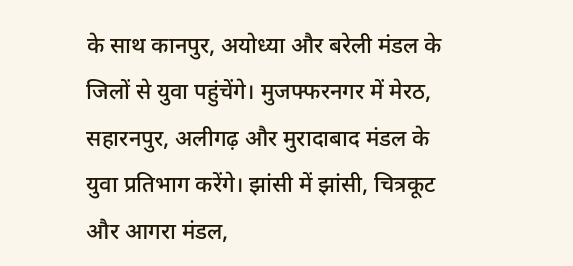के साथ कानपुर, अयोध्या और बरेली मंडल के जिलों से युवा पहुंचेंगे। मुजफ्फरनगर में मेरठ, सहारनपुर, अलीगढ़ और मुरादाबाद मंडल के युवा प्रतिभाग करेंगे। झांसी में झांसी, चित्रकूट और आगरा मंडल,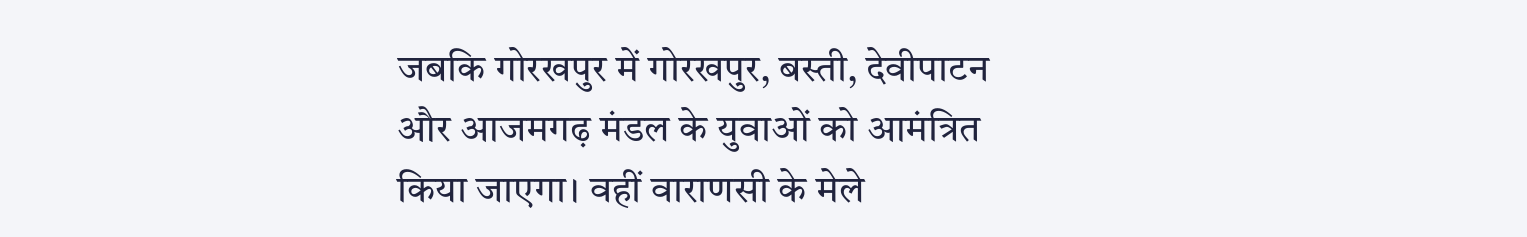जबकि गोरखपुर में गोरखपुर, बस्ती, देवीपाटन और आजमगढ़ मंडल के युवाओं को आमंत्रित किया जाएगा। वहीं वाराणसी के मेले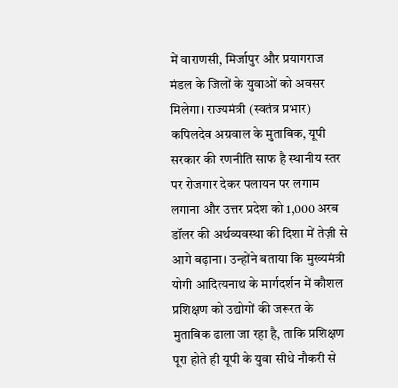में वाराणसी, मिर्जापुर और प्रयागराज मंडल के जिलों के युवाओं को अवसर मिलेगा। राज्यमंत्री (स्वतंत्र प्रभार) कपिलदेव अग्रवाल के मुताबिक, यूपी सरकार की रणनीति साफ है स्थानीय स्तर पर रोजगार देकर पलायन पर लगाम लगाना और उत्तर प्रदेश को 1,000 अरब डॉलर की अर्थव्यवस्था की दिशा में तेज़ी से आगे बढ़ाना। उन्होंने बताया कि मुख्यमंत्री योगी आदित्यनाथ के मार्गदर्शन में कौशल प्रशिक्षण को उद्योगों की जरूरत के मुताबिक ढाला जा रहा है, ताकि प्रशिक्षण पूरा होते ही यूपी के युवा सीधे नौकरी से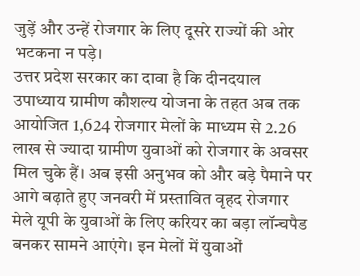जुड़ें और उन्हें रोजगार के लिए दूसरे राज्यों की ओर भटकना न पड़े।
उत्तर प्रदेश सरकार का दावा है कि दीनदयाल उपाध्याय ग्रामीण कौशल्य योजना के तहत अब तक आयोजित 1,624 रोजगार मेलों के माध्यम से 2.26 लाख से ज्यादा ग्रामीण युवाओं को रोजगार के अवसर मिल चुके हैं। अब इसी अनुभव को और बड़े पैमाने पर आगे बढ़ाते हुए जनवरी में प्रस्तावित वृहद रोजगार मेले यूपी के युवाओं के लिए करियर का बड़ा लॉन्चपैड बनकर सामने आएंगे। इन मेलों में युवाओं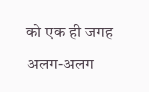को एक ही जगह अलग-अलग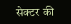सेक्टर की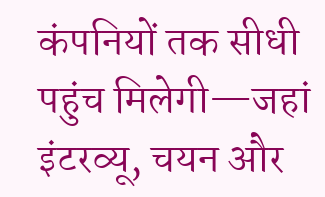कंपनियों तक सीधी पहुंच मिलेगी—जहां इंटरव्यू, चयन और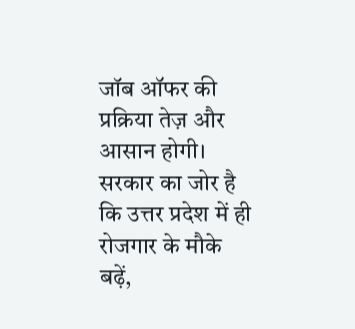जॉब ऑफर की प्रक्रिया तेज़ और आसान होगी। सरकार का जोर है कि उत्तर प्रदेश में ही रोजगार के मौके बढ़ें,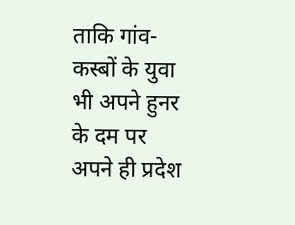ताकि गांव-कस्बों के युवा भी अपने हुनर के दम पर अपने ही प्रदेश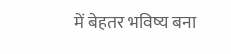में बेहतर भविष्य बना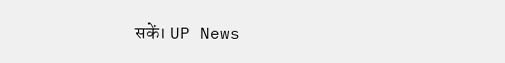सकें। UP News